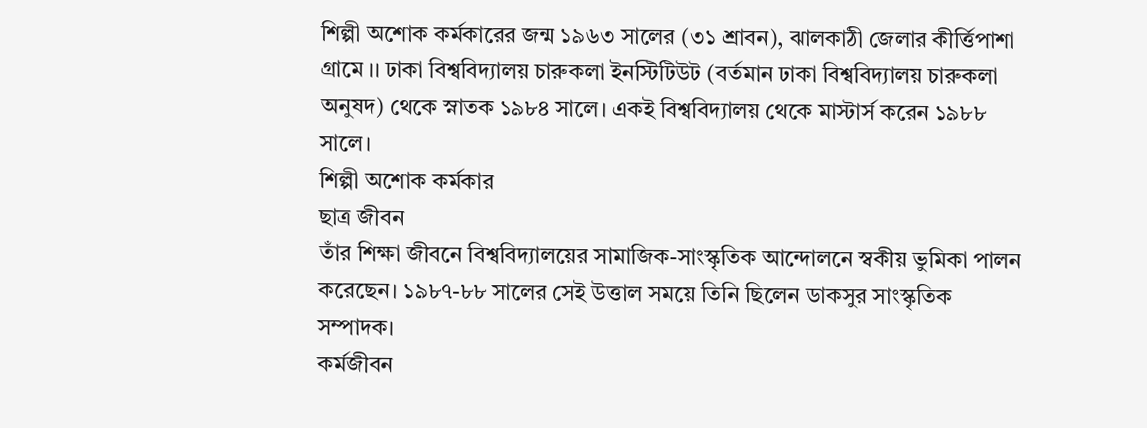শিল্পী অশোক কর্মকারের জন্ম ১৯৬৩ সালের (৩১ শ্রাবন), ঝালকাঠী জেলার কীর্ত্তিপাশা গ্রামে ।। ঢাকা বিশ্ববিদ্যালয় চারুকলা ইনস্টিটিউট (বর্তমান ঢাকা বিশ্ববিদ্যালয় চারুকলা অনুষদ) থেকে স্নাতক ১৯৮৪ সালে। একই বিশ্ববিদ্যালয় থেকে মাস্টার্স করেন ১৯৮৮ সালে।
শিল্পী অশোক কর্মকার
ছাত্র জীবন
তাঁর শিক্ষা জীবনে বিশ্ববিদ্যালয়ের সামাজিক-সাংস্কৃতিক আন্দোলনে স্বকীয় ভুমিকা পালন করেছেন। ১৯৮৭-৮৮ সালের সেই উত্তাল সময়ে তিনি ছিলেন ডাকসুর সাংস্কৃতিক সম্পাদক।
কর্মজীবন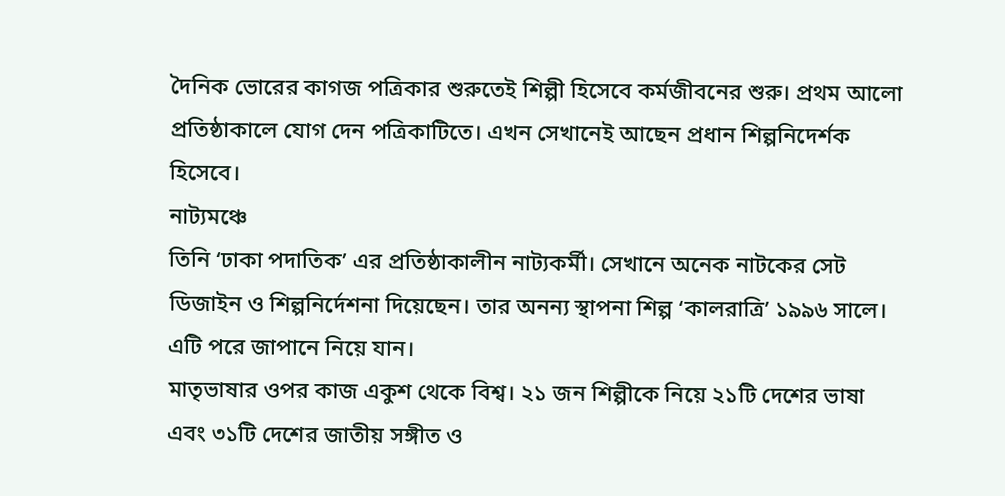দৈনিক ভোরের কাগজ পত্রিকার শুরুতেই শিল্পী হিসেবে কর্মজীবনের শুরু। প্রথম আলো প্রতিষ্ঠাকালে যোগ দেন পত্রিকাটিতে। এখন সেখানেই আছেন প্রধান শিল্পনিদের্শক হিসেবে।
নাট্যমঞ্চে
তিনি ‘ঢাকা পদাতিক’ এর প্রতিষ্ঠাকালীন নাট্যকর্মী। সেখানে অনেক নাটকের সেট ডিজাইন ও শিল্পনির্দেশনা দিয়েছেন। তার অনন্য স্থাপনা শিল্প ‘কালরাত্রি’ ১৯৯৬ সালে। এটি পরে জাপানে নিয়ে যান।
মাতৃভাষার ওপর কাজ একুশ থেকে বিশ্ব। ২১ জন শিল্পীকে নিয়ে ২১টি দেশের ভাষা এবং ৩১টি দেশের জাতীয় সঙ্গীত ও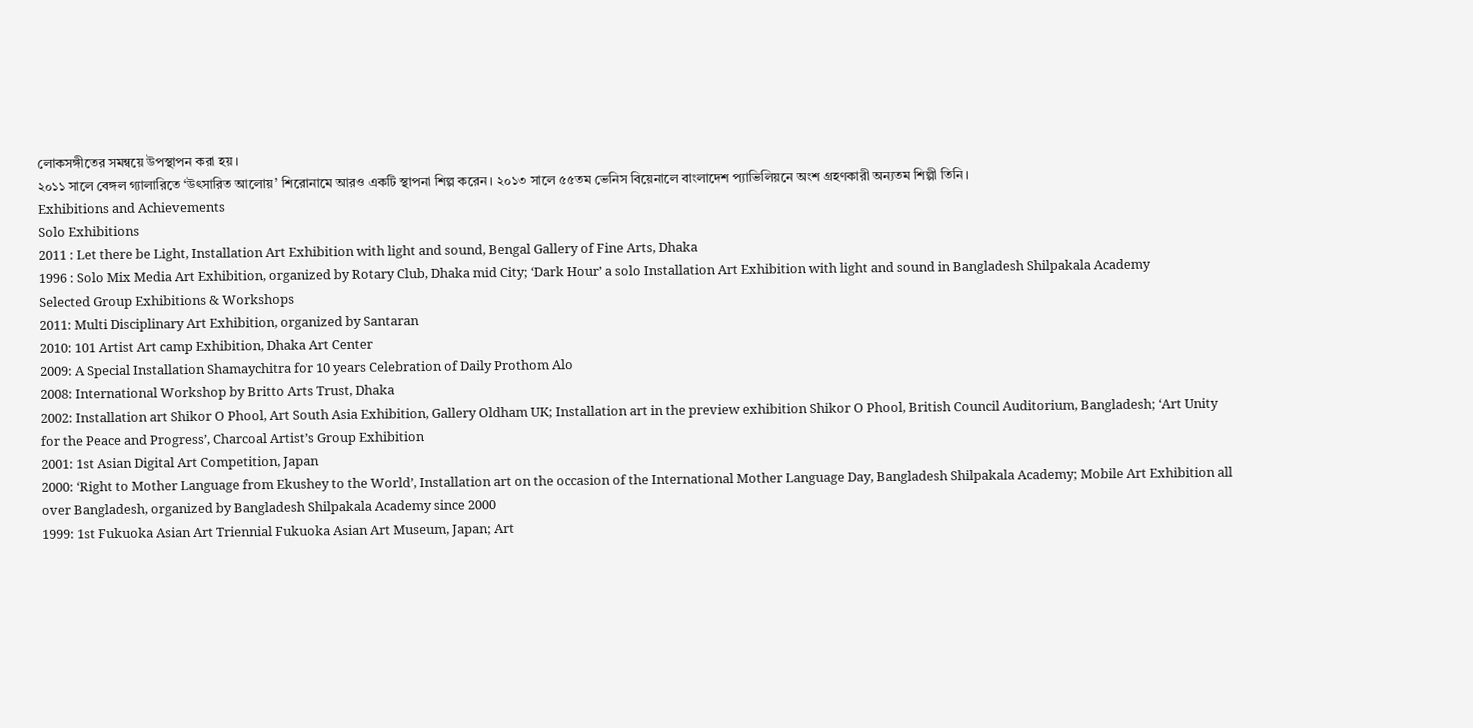লোকসঙ্গীতের সমন্বয়ে উপস্থাপন করা হয়।
২০১১ সালে বেঙ্গল গ্যালারিতে ‘উৎসারিত আলোয়’ শিরোনামে আরও একটি স্থাপনা শিল্প করেন। ২০১৩ সালে ৫৫তম ভেনিস বিয়েনালে বাংলাদেশ প্যাভিলিয়নে অংশ গ্রহণকারী অন্যতম শিল্পী তিনি।
Exhibitions and Achievements
Solo Exhibitions
2011 : Let there be Light, Installation Art Exhibition with light and sound, Bengal Gallery of Fine Arts, Dhaka
1996 : Solo Mix Media Art Exhibition, organized by Rotary Club, Dhaka mid City; ‘Dark Hour’ a solo Installation Art Exhibition with light and sound in Bangladesh Shilpakala Academy
Selected Group Exhibitions & Workshops
2011: Multi Disciplinary Art Exhibition, organized by Santaran
2010: 101 Artist Art camp Exhibition, Dhaka Art Center
2009: A Special Installation Shamaychitra for 10 years Celebration of Daily Prothom Alo
2008: International Workshop by Britto Arts Trust, Dhaka
2002: Installation art Shikor O Phool, Art South Asia Exhibition, Gallery Oldham UK; Installation art in the preview exhibition Shikor O Phool, British Council Auditorium, Bangladesh; ‘Art Unity for the Peace and Progress’, Charcoal Artist’s Group Exhibition
2001: 1st Asian Digital Art Competition, Japan
2000: ‘Right to Mother Language from Ekushey to the World’, Installation art on the occasion of the International Mother Language Day, Bangladesh Shilpakala Academy; Mobile Art Exhibition all over Bangladesh, organized by Bangladesh Shilpakala Academy since 2000
1999: 1st Fukuoka Asian Art Triennial Fukuoka Asian Art Museum, Japan; Art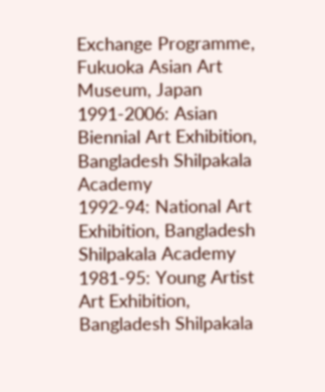Exchange Programme, Fukuoka Asian Art Museum, Japan
1991-2006: Asian Biennial Art Exhibition, Bangladesh Shilpakala Academy
1992-94: National Art Exhibition, Bangladesh Shilpakala Academy
1981-95: Young Artist Art Exhibition, Bangladesh Shilpakala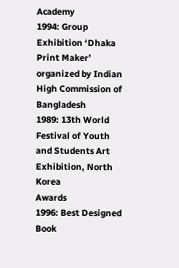Academy
1994: Group Exhibition ‘Dhaka Print Maker’ organized by Indian High Commission of Bangladesh
1989: 13th World Festival of Youth and Students Art Exhibition, North Korea
Awards
1996: Best Designed Book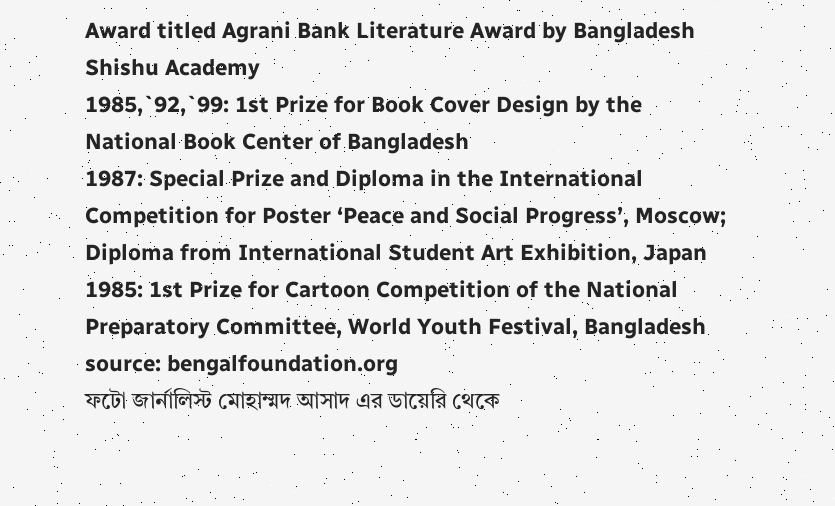Award titled Agrani Bank Literature Award by Bangladesh Shishu Academy
1985,`92,`99: 1st Prize for Book Cover Design by the National Book Center of Bangladesh
1987: Special Prize and Diploma in the International Competition for Poster ‘Peace and Social Progress’, Moscow; Diploma from International Student Art Exhibition, Japan
1985: 1st Prize for Cartoon Competition of the National Preparatory Committee, World Youth Festival, Bangladesh
source: bengalfoundation.org
ফটো জার্নালিস্ট মোহাম্মদ আসাদ এর ডায়েরি থেকে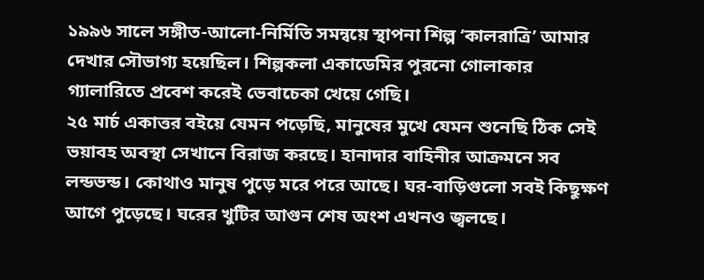১৯৯৬ সালে সঙ্গীত-আলো-নির্মিতি সমন্বয়ে স্থাপনা শিল্প ‘কালরাত্রি’ আমার দেখার সৌভাগ্য হয়েছিল। শিল্পকলা একাডেমির পুরনো গোলাকার গ্যালারিতে প্রবেশ করেই ভেবাচেকা খেয়ে গেছি।
২৫ মার্চ একাত্তর বইয়ে যেমন পড়েছি, মানুষের মুখে যেমন শুনেছি ঠিক সেই ভয়াবহ অবস্থা সেখানে বিরাজ করছে। হানাদার বাহিনীর আক্রমনে সব লন্ডভন্ড। কোথাও মানুষ পুড়ে মরে পরে আছে। ঘর-বাড়িগুলো সবই কিছুক্ষণ আগে পুড়েছে। ঘরের খুটির আগুন শেষ অংশ এখনও জ্বলছে।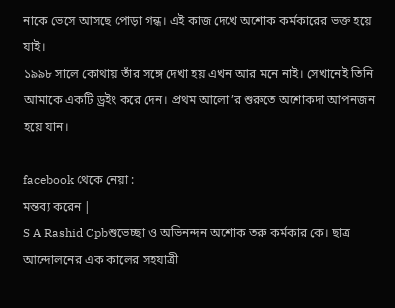নাকে ভেসে আসছে পোড়া গন্ধ। এই কাজ দেখে অশোক কর্মকারের ভক্ত হয়ে যাই।
১৯৯৮ সালে কোথায় তাঁর সঙ্গে দেখা হয় এখন আর মনে নাই। সেখানেই তিনি আমাকে একটি ড্রইং করে দেন। প্রথম আলো’র শুরুতে অশোকদা আপনজন হয়ে যান।

facebook থেকে নেয়া :
মন্তব্য করেন |
S A Rashid Cpbশুভেচ্ছা ও অভিনন্দন অশোক তরু কর্মকার কে। ছাত্র আন্দোলনের এক কালের সহযাত্রী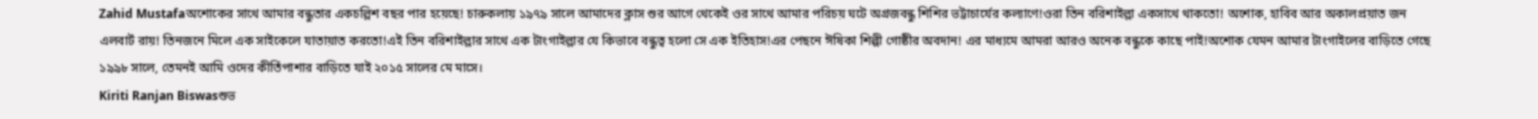Zahid Mustafaঅশোকের সাথে আমার বন্ধুতার একচল্লিশ বছর পার হয়েছে! চারুকলায় ১৯৭৯ সালে আমাদের ক্লাস শুর আগে থেকেই ওর সাথে আমার পরিচয় ঘটে অগ্রজবন্ধু শিশির ভট্টাচার্যের কল্যাণে!ওরা তিন বরিশাইল্লা একসাথে থাকতো! অশোক, হাবিব আর অকালপ্রয়াত জন এলবার্ট রায়! তিনজনে মিলে এক সাইকেলে যাতায়াত করতো!এই তিন বরিশাইল্লার সাথে এক টাংগাইল্লার যে কিভাবে বন্ধুত্ব হলো সে এক ইতিহাস!এর পেছনে ঈষিকা শিল্পী গোষ্ঠীর অবদান! এর মাধ্যমে আমরা আরও অনেক বন্ধুকে কাছে পাই!অশোক যেমন আমার টাংগাইলের বাড়িতে গেছে ১৯৯৮ সালে, তেমনই আমি ওদের কীর্তিপাশার বাড়িতে যাই ২০১৫ সালের মে মাসে।
Kiriti Ranjan Biswasশুভ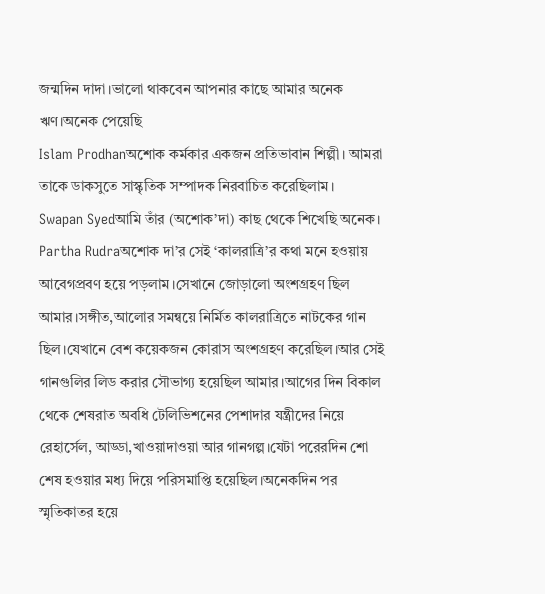জন্মদিন দাদা।ভালো থাকবেন আপনার কাছে আমার অনেক ঋণ।অনেক পেয়েছি
Islam Prodhanঅশোক কর্মকার একজন প্রতিভাবান শিল্পী। আমরা তাকে ডাকসুতে সাস্কৃতিক সম্পাদক নিরবাচিত করেছিলাম।
Swapan Syedআমি তাঁর (অশোক’দা) কাছ থেকে শিখেছি অনেক।
Partha Rudraঅশোক দা’র সেই ‘কালরাত্রি’র কথা মনে হওয়ায় আবেগপ্রবণ হয়ে পড়লাম।সেখানে জোড়ালো অংশগ্রহণ ছিল আমার।সঙ্গীত,আলোর সমন্বয়ে নির্মিত কালরাত্রিতে নাটকের গান ছিল।যেখানে বেশ কয়েকজন কোরাস অংশগ্রহণ করেছিল।আর সেই গানগুলির লিড করার সৌভাগ্য হয়েছিল আমার।আগের দিন বিকাল থেকে শেষরাত অবধি টেলিভিশনের পেশাদার যন্ত্রীদের নিয়ে রেহার্সেল, আড্ডা,খাওয়াদাওয়া আর গানগল্প।যেটা পরেরদিন শো শেষ হওয়ার মধ্য দিয়ে পরিসমাপ্তি হয়েছিল।অনেকদিন পর স্মৃতিকাতর হয়ে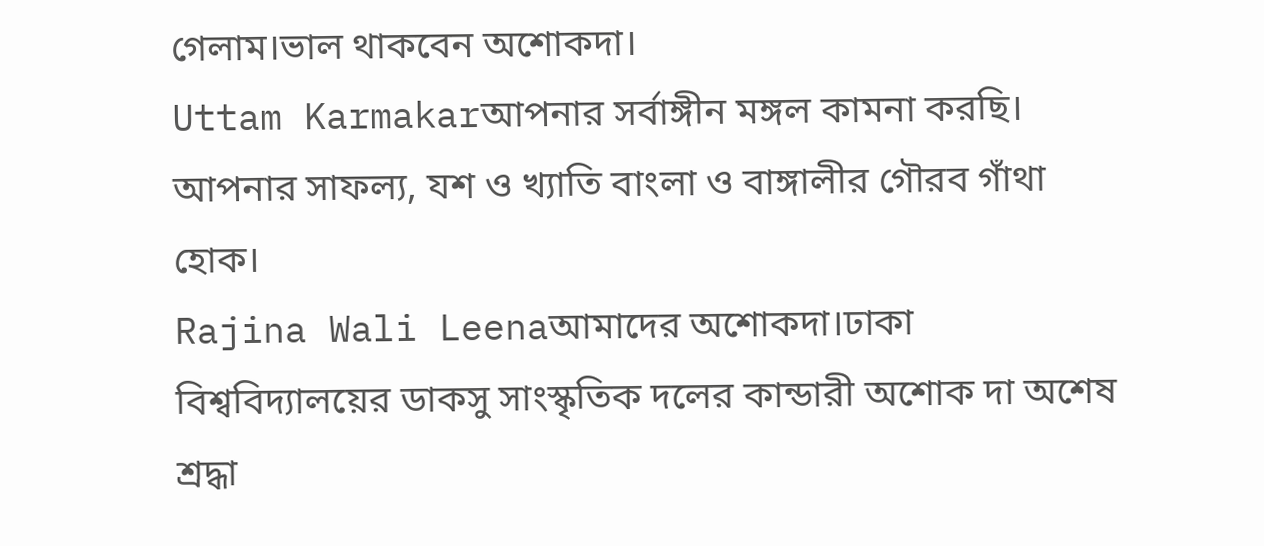গেলাম।ভাল থাকবেন অশোকদা।
Uttam Karmakarআপনার সর্বাঙ্গীন মঙ্গল কামনা করছি। আপনার সাফল্য, যশ ও খ্যাতি বাংলা ও বাঙ্গালীর গৌরব গাঁথা হোক।
Rajina Wali Leenaআমাদের অশোকদা।ঢাকা বিশ্ববিদ্যালয়ের ডাকসু সাংস্কৃতিক দলের কান্ডারী অশোক দা অশেষ শ্রদ্ধা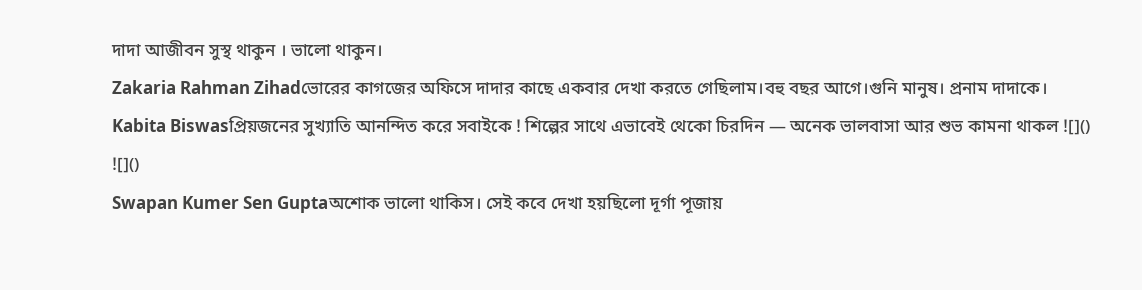দাদা আজীবন সুস্থ থাকুন । ভালো থাকুন।
Zakaria Rahman Zihadভোরের কাগজের অফিসে দাদার কাছে একবার দেখা করতে গেছিলাম।বহু বছর আগে।গুনি মানুষ। প্রনাম দাদাকে।
Kabita Biswasপ্রিয়জনের সুখ্যাতি আনন্দিত করে সবাইকে ! শিল্পের সাথে এভাবেই থেকো চিরদিন — অনেক ভালবাসা আর শুভ কামনা থাকল ![]()
![]()
Swapan Kumer Sen Guptaঅশোক ভালো থাকিস। সেই কবে দেখা হয়ছিলো দূর্গা পূজায়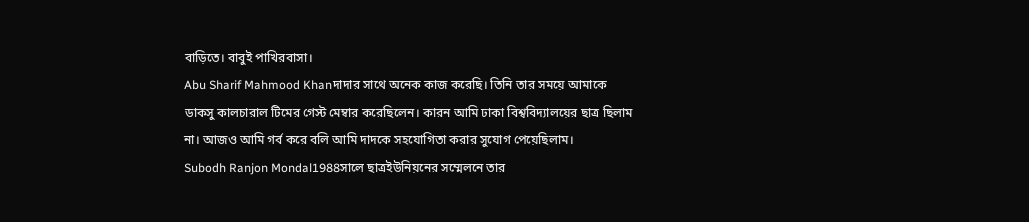বাড়িতে। বাবুই পাখিরবাসা।
Abu Sharif Mahmood Khanদাদার সাথে অনেক কাজ করেছি। তিনি তার সময়ে আমাকে ডাকসু কালচারাল টিমের গেস্ট মেম্বার করেছিলেন। কারন আমি ঢাকা বিশ্ববিদ্যালয়ের ছাত্র ছিলাম না। আজও আমি গর্ব করে বলি আমি দাদকে সহযোগিতা করার সুযোগ পেয়েছিলাম।
Subodh Ranjon Mondal1988সালে ছাত্রইউনিয়নের সম্মেলনে তার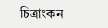চিত্রাংকন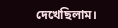দেখেছিলাম।